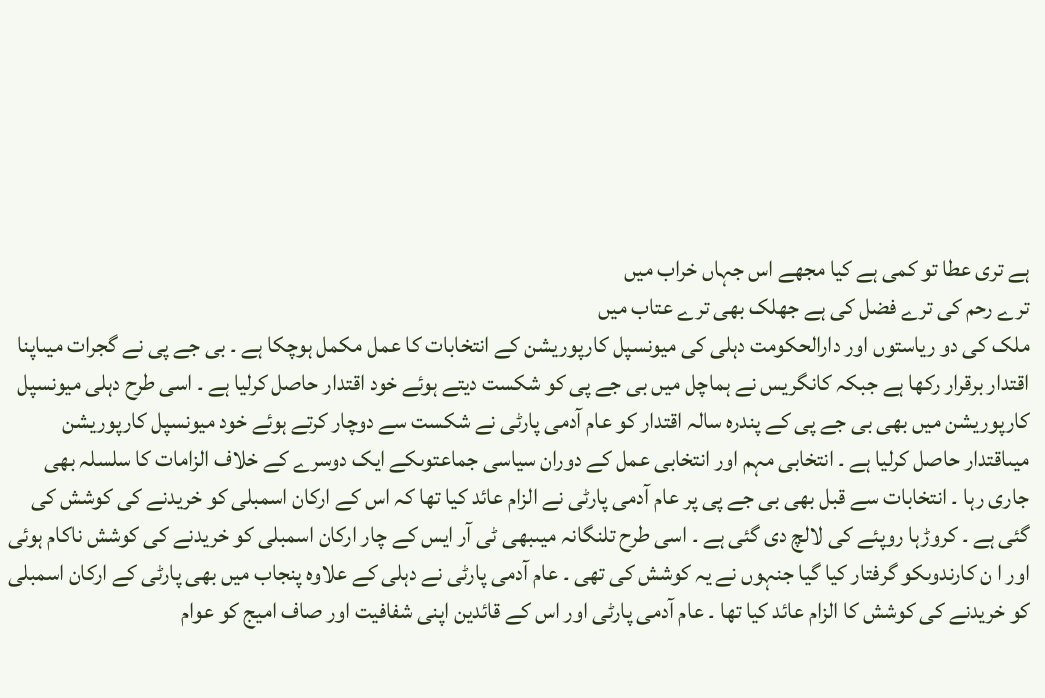ہے تری عطا تو کمی ہے کیا مجھے اس جہاں خراب میں
ترے رحم کی ترے فضل کی ہے جھلک بھی ترے عتاب میں
ملک کی دو ریاستوں اور دارالحکومت دہلی کی میونسپل کارپوریشن کے انتخابات کا عمل مکمل ہوچکا ہے ۔ بی جے پی نے گجرات میںاپنا اقتدار برقرار رکھا ہے جبکہ کانگریس نے ہماچل میں بی جے پی کو شکست دیتے ہوئے خود اقتدار حاصل کرلیا ہے ۔ اسی طرح دہلی میونسپل کارپوریشن میں بھی بی جے پی کے پندرہ سالہ اقتدار کو عام آدمی پارٹی نے شکست سے دوچار کرتے ہوئے خود میونسپل کارپوریشن میںاقتدار حاصل کرلیا ہے ۔ انتخابی مہم اور انتخابی عمل کے دوران سیاسی جماعتوںکے ایک دوسرے کے خلاف الزامات کا سلسلہ بھی جاری رہا ۔ انتخابات سے قبل بھی بی جے پی پر عام آدمی پارٹی نے الزام عائد کیا تھا کہ اس کے ارکان اسمبلی کو خریدنے کی کوشش کی گئی ہے ۔ کروڑہا روپئے کی لالچ دی گئی ہے ۔ اسی طرح تلنگانہ میںبھی ٹی آر ایس کے چار ارکان اسمبلی کو خریدنے کی کوشش ناکام ہوئی اور ا ن کارندوںکو گرفتار کیا گیا جنہوں نے یہ کوشش کی تھی ۔ عام آدمی پارٹی نے دہلی کے علاوہ پنجاب میں بھی پارٹی کے ارکان اسمبلی کو خریدنے کی کوشش کا الزام عائد کیا تھا ۔ عام آدمی پارٹی اور اس کے قائدین اپنی شفافیت اور صاف امیج کو عوام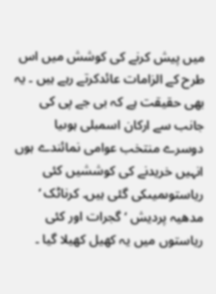میں پیش کرنے کی کوشش میں اس طرح کے الزامات عائدکرتے رہے ہیں ۔ یہ بھی حقیقت ہے کہ بی جے پی کی جانب سے ارکان اسمبلی ہوںیا دوسرے منتخب عوامی نمائندے ہوں انہیں خریدنے کی کوششیں کئی ریاستوںمیںکی گئی ہیں۔ کرناٹک ‘ مدھیہ پردیش ‘ گجرات اور کئی ریاستوں میں یہ کھیل کھیلا گیا ۔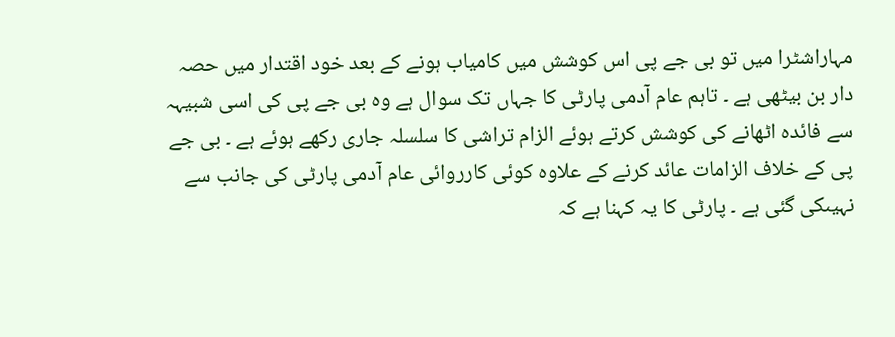مہاراشٹرا میں تو بی جے پی اس کوشش میں کامیاب ہونے کے بعد خود اقتدار میں حصہ دار بن بیٹھی ہے ۔ تاہم عام آدمی پارٹی کا جہاں تک سوال ہے وہ بی جے پی کی اسی شبیہہ سے فائدہ اٹھانے کی کوشش کرتے ہوئے الزام تراشی کا سلسلہ جاری رکھے ہوئے ہے ۔ بی جے پی کے خلاف الزامات عائد کرنے کے علاوہ کوئی کارروائی عام آدمی پارٹی کی جانب سے نہیںکی گئی ہے ۔ پارٹی کا یہ کہنا ہے کہ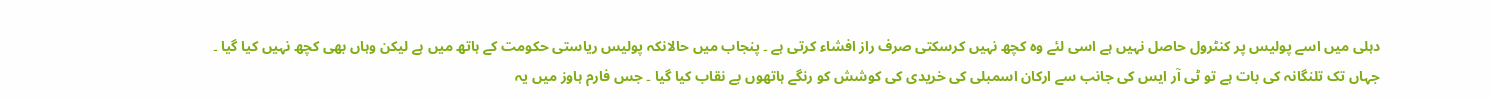دہلی میں اسے پولیس پر کنٹرول حاصل نہیں ہے اسی لئے وہ کچھ نہیں کرسکتی صرف راز افشاء کرتی ہے ۔ پنجاب میں حالانکہ پولیس ریاستی حکومت کے ہاتھ میں ہے لیکن وہاں بھی کچھ نہیں کیا گیا ۔
جہاں تک تلنگانہ کی بات ہے تو ٹی آر ایس کی جانب سے ارکان اسمبلی کی خریدی کی کوشش کو رنگے ہاتھوں بے نقاب کیا گیا ۔ جس فارم ہاوز میں یہ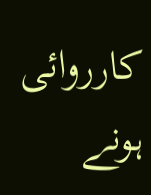کارروائی ہونے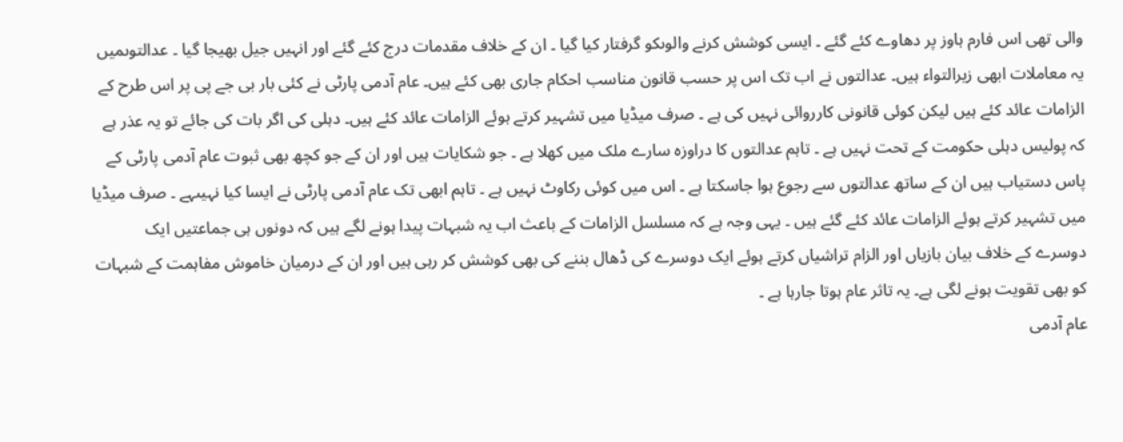والی تھی اس فارم ہاوز پر دھاوے کئے گئے ۔ ایسی کوشش کرنے والوںکو گرفتار کیا گیا ۔ ان کے خلاف مقدمات درج کئے گئے اور انہیں جیل بھیجا گیا ۔ عدالتوںمیں یہ معاملات ابھی زیرالتواء ہیں۔ عدالتوں نے اب تک اس پر حسب قانون مناسب احکام جاری بھی کئے ہیں۔ عام آدمی پارٹی نے کئی بار بی جے پی پر اس طرح کے الزامات عائد کئے ہیں لیکن کوئی قانونی کارروائی نہیں کی ہے ۔ صرف میڈیا میں تشہیر کرتے ہوئے الزامات عائد کئے ہیں۔ دہلی کی اگر بات کی جائے تو یہ عذر ہے کہ پولیس دہلی حکومت کے تحت نہیں ہے ۔ تاہم عدالتوں کا دراوزہ سارے ملک میں کھلا ہے ۔ جو شکایات ہیں اور ان کے جو کچھ بھی ثبوت عام آدمی پارٹی کے پاس دستیاب ہیں ان کے ساتھ عدالتوں سے رجوع ہوا جاسکتا ہے ۔ اس میں کوئی رکاوٹ نہیں ہے ۔ تاہم ابھی تک عام آدمی پارٹی نے ایسا کیا نہیںہے ۔ صرف میڈیا میں تشہیر کرتے ہوئے الزامات عائد کئے گئے ہیں ۔ یہی وجہ ہے کہ مسلسل الزامات کے باعث اب یہ شبہات پیدا ہونے لگے ہیں کہ دونوں ہی جماعتیں ایک دوسرے کے خلاف بیان بازیاں اور الزام تراشیاں کرتے ہوئے ایک دوسرے کی ڈھال بننے کی بھی کوشش کر رہی ہیں اور ان کے درمیان خاموش مفاہمت کے شبہات کو بھی تقویت ہونے لگی ہے۔ یہ تاثر عام ہوتا جارہا ہے ۔
عام آدمی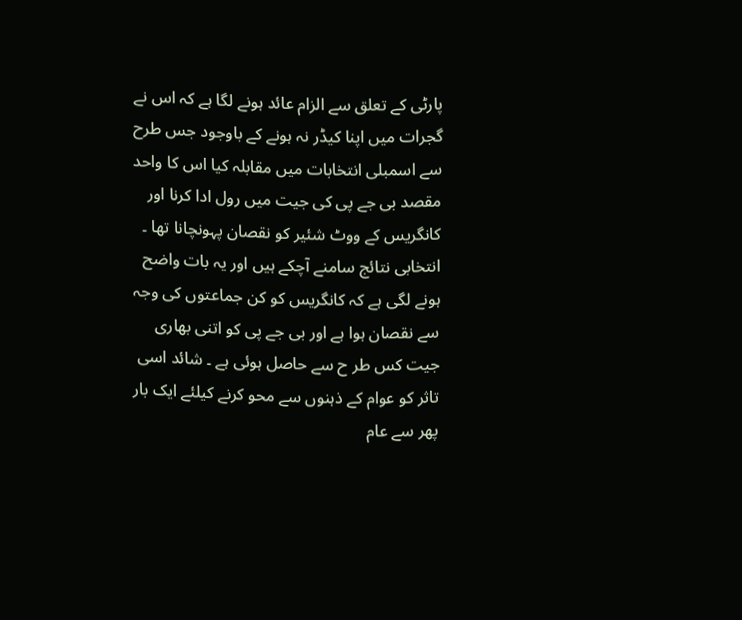پارٹی کے تعلق سے الزام عائد ہونے لگا ہے کہ اس نے گجرات میں اپنا کیڈر نہ ہونے کے باوجود جس طرح سے اسمبلی انتخابات میں مقابلہ کیا اس کا واحد مقصد بی جے پی کی جیت میں رول ادا کرنا اور کانگریس کے ووٹ شئیر کو نقصان پہونچانا تھا ۔ انتخابی نتائج سامنے آچکے ہیں اور یہ بات واضح ہونے لگی ہے کہ کانگریس کو کن جماعتوں کی وجہ سے نقصان ہوا ہے اور بی جے پی کو اتنی بھاری جیت کس طر ح سے حاصل ہوئی ہے ۔ شائد اسی تاثر کو عوام کے ذہنوں سے محو کرنے کیلئے ایک بار پھر سے عام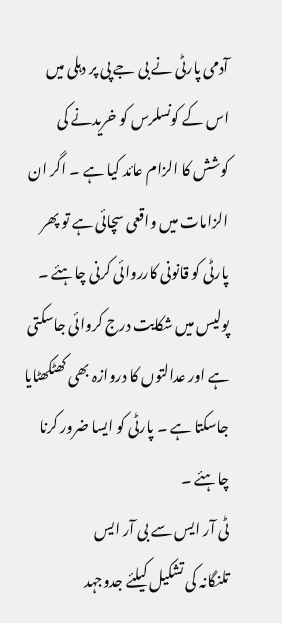آدمی پارٹی نے بی جے پی پر دہلی میں اس کے کونسلرس کو خریدنے کی کوشش کا الزام عائد کیا ہے ۔ اگر ان الزامات میں واقعی سچائی ہے تو پھر پارٹی کو قانونی کارروائی کرنی چاہئے ۔ پولیس میں شکایت درج کروائی جاسکتی ہے اور عدالتوں کا دروازہ بھی کھٹکھٹایا جاسکتا ہے ۔ پارٹی کو ایسا ضرور کرنا چاہئے ۔
ٹی آر ایس سے بی آر ایس
تلنگانہ کی تشکیل کیلئے جدوجہد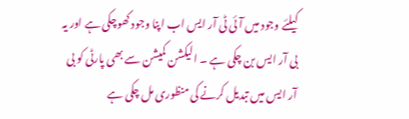کیلئے وجود میں آئی ٹی آر ایس اب اپنا وجود کھوچکی ہے اور یہ بی آر ایس بن چکی ہے ۔ الیکشن کمیشن سے بھی پارٹی کو بی آر ایس میں تبدیل کرنے کی منظوری مل چکی ہے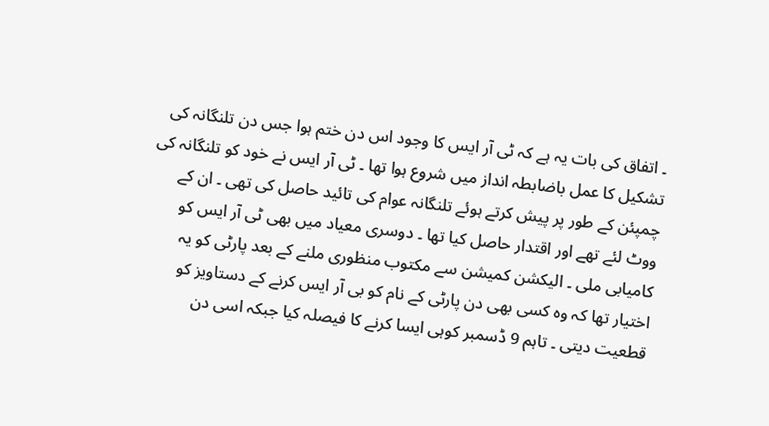۔ اتفاق کی بات یہ ہے کہ ٹی آر ایس کا وجود اس دن ختم ہوا جس دن تلنگانہ کی تشکیل کا عمل باضابطہ انداز میں شروع ہوا تھا ۔ ٹی آر ایس نے خود کو تلنگانہ کی چمپئن کے طور پر پیش کرتے ہوئے تلنگانہ عوام کی تائید حاصل کی تھی ۔ ان کے ووٹ لئے تھے اور اقتدار حاصل کیا تھا ۔ دوسری معیاد میں بھی ٹی آر ایس کو کامیابی ملی ۔ الیکشن کمیشن سے مکتوب منظوری ملنے کے بعد پارٹی کو یہ اختیار تھا کہ وہ کسی بھی دن پارٹی کے نام کو بی آر ایس کرنے کے دستاویز کو قطعیت دیتی ۔ تاہم 9 ڈسمبر کوہی ایسا کرنے کا فیصلہ کیا جبکہ اسی دن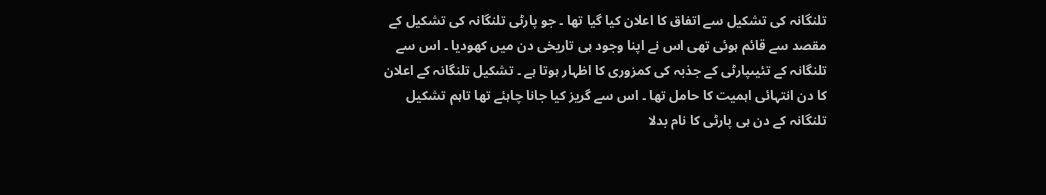تلنگانہ کی تشکیل سے اتفاق کا اعلان کیا گیا تھا ۔ جو پارٹی تلنگانہ کی تشکیل کے مقصد سے قائم ہوئی تھی اس نے اپنا وجود ہی تاریخی دن میں کھودیا ۔ اس سے تلنگانہ کے تئیںپارٹی کے جذبہ کی کمزوری کا اظہار ہوتا ہے ۔ تشکیل تلنگانہ کے اعلان کا دن انتہائی اہمیت کا حامل تھا ۔ اس سے گریز کیا جانا چاہئے تھا تاہم تشکیل تلنگانہ کے دن ہی پارٹی کا نام بدلا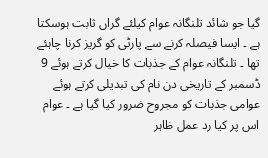گیا جو شائد تلنگانہ عوام کیلئے گراں ثابت ہوسکتا ہے ۔ ایسا فیصلہ کرنے سے پارٹی کو گریز کرنا چاہئے تھا ۔ تلنگانہ عوام کے جذبات کا خیال کرتے ہوئے 9 ڈسمبر کے تاریخی دن نام کی تبدیلی کرتے ہوئے عوامی جذبات کو مجروح ضرور کیا گیا ہے ۔ عوام اس پر کیا رد عمل ظاہر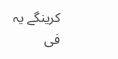کرینگے یہ فی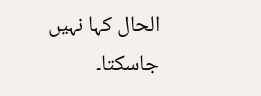الحال کہا نہیں جاسکتا۔